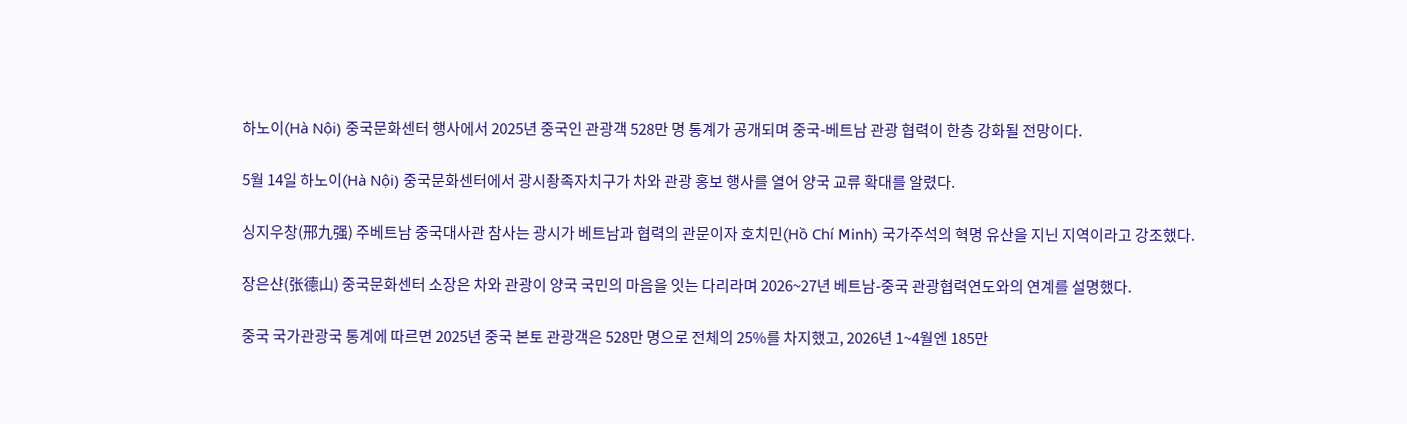하노이(Hà Nội) 중국문화센터 행사에서 2025년 중국인 관광객 528만 명 통계가 공개되며 중국-베트남 관광 협력이 한층 강화될 전망이다.

5월 14일 하노이(Hà Nội) 중국문화센터에서 광시좡족자치구가 차와 관광 홍보 행사를 열어 양국 교류 확대를 알렸다.

싱지우창(邢九强) 주베트남 중국대사관 참사는 광시가 베트남과 협력의 관문이자 호치민(Hồ Chí Minh) 국가주석의 혁명 유산을 지닌 지역이라고 강조했다.

장은샨(张德山) 중국문화센터 소장은 차와 관광이 양국 국민의 마음을 잇는 다리라며 2026~27년 베트남-중국 관광협력연도와의 연계를 설명했다.

중국 국가관광국 통계에 따르면 2025년 중국 본토 관광객은 528만 명으로 전체의 25%를 차지했고, 2026년 1~4월엔 185만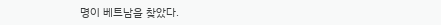명이 베트남을 찾았다.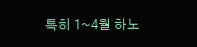특히 1~4월 하노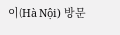이(Hà Nội) 방문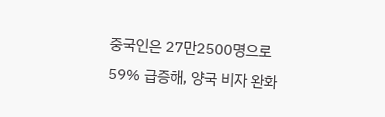중국인은 27만2500명으로 59% 급증해, 양국 비자 완화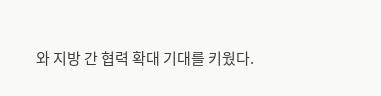와 지방 간 협력 확대 기대를 키웠다.